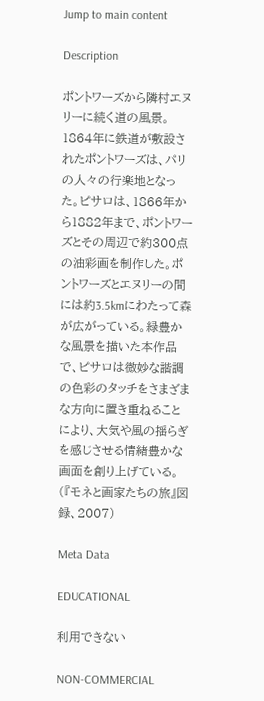Jump to main content

Description

ポントワーズから隣村エヌリーに続く道の風景。1864年に鉄道が敷設されたポントワーズは、パリの人々の行楽地となった。ピサロは、1866年から1882年まで、ポントワーズとその周辺で約300点の油彩画を制作した。ポントワーズとエヌリーの間には約3.5kmにわたって森が広がっている。緑豊かな風景を描いた本作品で、ピサロは微妙な諧調の色彩のタッチをさまざまな方向に置き重ねることにより、大気や風の揺らぎを感じさせる情緒豊かな画面を創り上げている。(『モネと画家たちの旅』図録、2007)

Meta Data

EDUCATIONAL

利用できない

NON-COMMERCIAL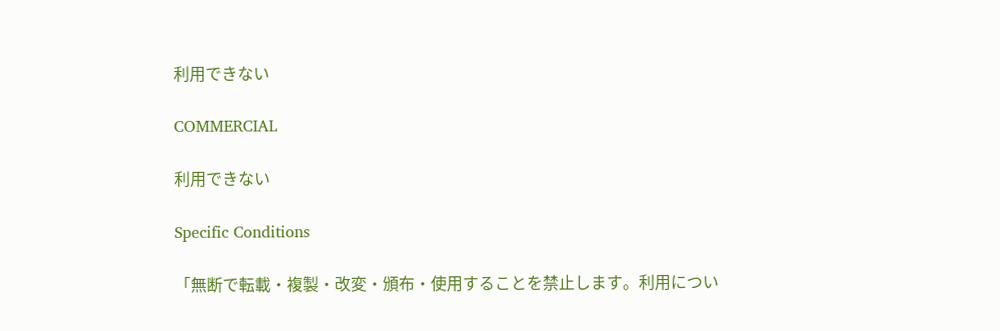利用できない

COMMERCIAL

利用できない

Specific Conditions

「無断で転載・複製・改変・頒布・使用することを禁止します。利用につい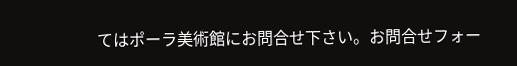てはポーラ美術館にお問合せ下さい。お問合せフォー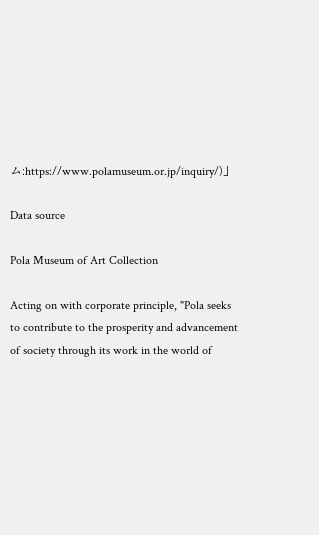ム:https://www.polamuseum.or.jp/inquiry/)」

Data source

Pola Museum of Art Collection

Acting on with corporate principle, "Pola seeks to contribute to the prosperity and advancement of society through its work in the world of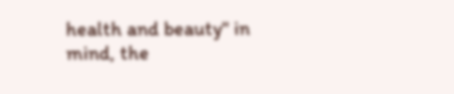health and beauty" in mind, the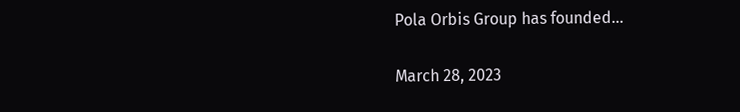Pola Orbis Group has founded...

March 28, 2023